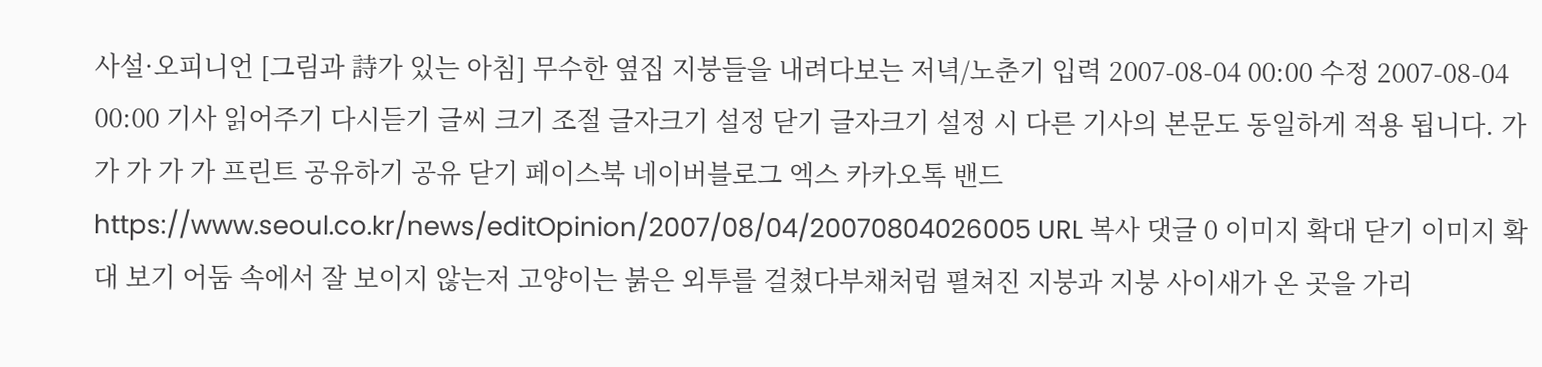사설·오피니언 [그림과 詩가 있는 아침] 무수한 옆집 지붕들을 내려다보는 저녁/노춘기 입력 2007-08-04 00:00 수정 2007-08-04 00:00 기사 읽어주기 다시듣기 글씨 크기 조절 글자크기 설정 닫기 글자크기 설정 시 다른 기사의 본문도 동일하게 적용 됩니다. 가 가 가 가 가 프린트 공유하기 공유 닫기 페이스북 네이버블로그 엑스 카카오톡 밴드 https://www.seoul.co.kr/news/editOpinion/2007/08/04/20070804026005 URL 복사 댓글 0 이미지 확대 닫기 이미지 확대 보기 어둠 속에서 잘 보이지 않는저 고양이는 붉은 외투를 걸쳤다부채처럼 펼쳐진 지붕과 지붕 사이새가 온 곳을 가리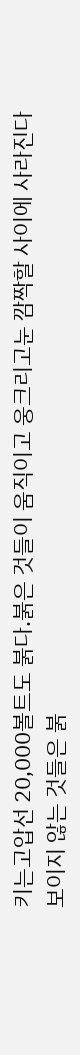키는고압선 20,000볼트도 붉다.붉은 것들이 움직이고 웅크리고눈 깜짝할 사이에 사라진다보이지 않는 것들은 붉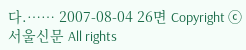다.…… 2007-08-04 26면 Copyright ⓒ 서울신문 All rights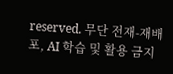reserved. 무단 전재-재배포, AI 학습 및 활용 금지